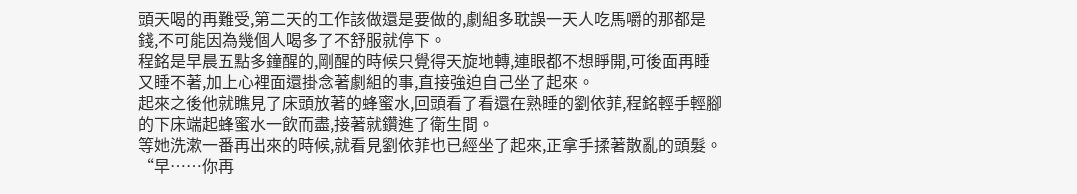頭天喝的再難受,第二天的工作該做還是要做的,劇組多耽誤一天人吃馬嚼的那都是錢,不可能因為幾個人喝多了不舒服就停下。
程銘是早晨五點多鐘醒的,剛醒的時候只覺得天旋地轉,連眼都不想睜開,可後面再睡又睡不著,加上心裡面還掛念著劇組的事,直接強迫自己坐了起來。
起來之後他就瞧見了床頭放著的蜂蜜水,回頭看了看還在熟睡的劉依菲,程銘輕手輕腳的下床端起蜂蜜水一飲而盡,接著就鑽進了衛生間。
等她洗漱一番再出來的時候,就看見劉依菲也已經坐了起來,正拿手揉著散亂的頭髮。
“早……你再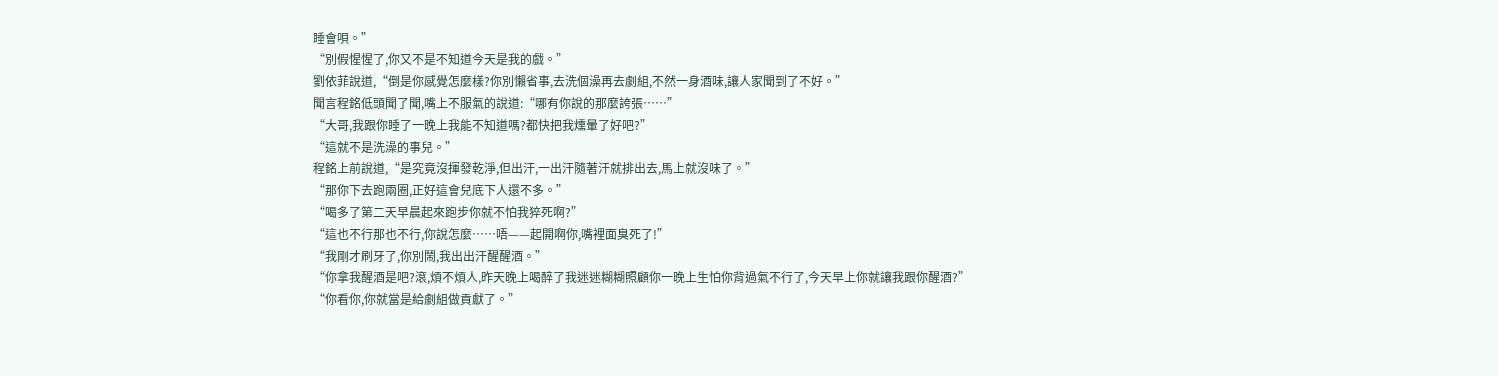睡會唄。”
“別假惺惺了,你又不是不知道今天是我的戲。”
劉依菲說道,“倒是你感覺怎麼樣?你別懶省事,去洗個澡再去劇組,不然一身酒味,讓人家聞到了不好。”
聞言程銘低頭聞了聞,嘴上不服氣的說道:“哪有你說的那麼誇張……”
“大哥,我跟你睡了一晚上我能不知道嗎?都快把我燻暈了好吧?”
“這就不是洗澡的事兒。”
程銘上前說道,“是究竟沒揮發乾淨,但出汗,一出汗隨著汗就排出去,馬上就沒味了。”
“那你下去跑兩圈,正好這會兒底下人還不多。”
“喝多了第二天早晨起來跑步你就不怕我猝死啊?”
“這也不行那也不行,你說怎麼……唔——起開啊你,嘴裡面臭死了!”
“我剛才刷牙了,你別鬧,我出出汗醒醒酒。”
“你拿我醒酒是吧?滾,煩不煩人,昨天晚上喝醉了我迷迷糊糊照顧你一晚上生怕你背過氣不行了,今天早上你就讓我跟你醒酒?”
“你看你,你就當是給劇組做貢獻了。”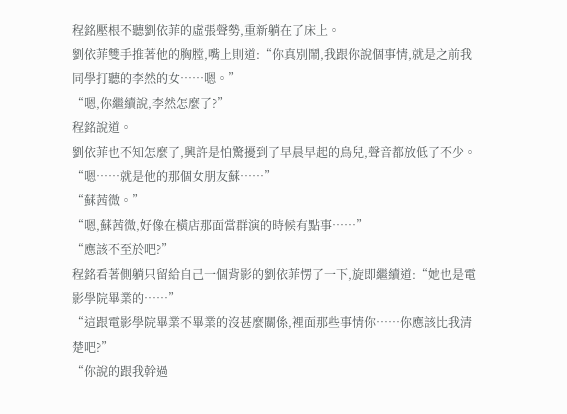程銘壓根不聽劉依菲的虛張聲勢,重新躺在了床上。
劉依菲雙手推著他的胸膛,嘴上則道:“你真別鬧,我跟你說個事情,就是之前我同學打聽的李然的女……嗯。”
“嗯,你繼續說,李然怎麼了?”
程銘說道。
劉依菲也不知怎麼了,興許是怕驚擾到了早晨早起的鳥兒,聲音都放低了不少。
“嗯……就是他的那個女朋友蘇……”
“蘇茜微。”
“嗯,蘇茜微,好像在橫店那面當群演的時候有點事……”
“應該不至於吧?”
程銘看著側躺只留給自己一個背影的劉依菲愣了一下,旋即繼續道:“她也是電影學院畢業的……”
“這跟電影學院畢業不畢業的沒甚麼關係,裡面那些事情你……你應該比我清楚吧?”
“你說的跟我幹過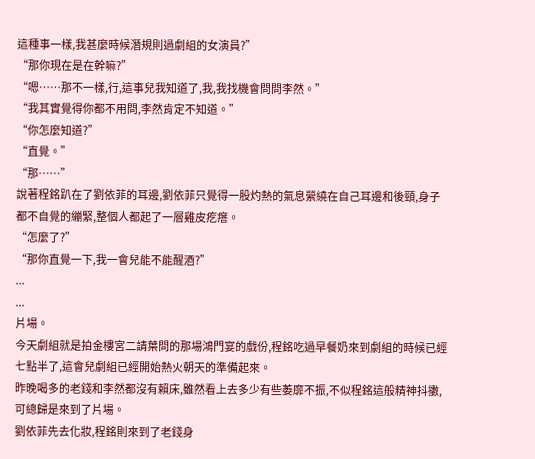這種事一樣,我甚麼時候潛規則過劇組的女演員?”
“那你現在是在幹嘛?”
“嗯……那不一樣,行,這事兒我知道了,我,我找機會問問李然。”
“我其實覺得你都不用問,李然肯定不知道。”
“你怎麼知道?”
“直覺。”
“那……”
說著程銘趴在了劉依菲的耳邊,劉依菲只覺得一股灼熱的氣息縈繞在自己耳邊和後頸,身子都不自覺的繃緊,整個人都起了一層雞皮疙瘩。
“怎麼了?”
“那你直覺一下,我一會兒能不能醒酒?”
...
...
片場。
今天劇組就是拍金樓宮二請葉問的那場鴻門宴的戲份,程銘吃過早餐奶來到劇組的時候已經七點半了,這會兒劇組已經開始熱火朝天的準備起來。
昨晚喝多的老錢和李然都沒有賴床,雖然看上去多少有些萎靡不振,不似程銘這般精神抖擻,可總歸是來到了片場。
劉依菲先去化妝,程銘則來到了老錢身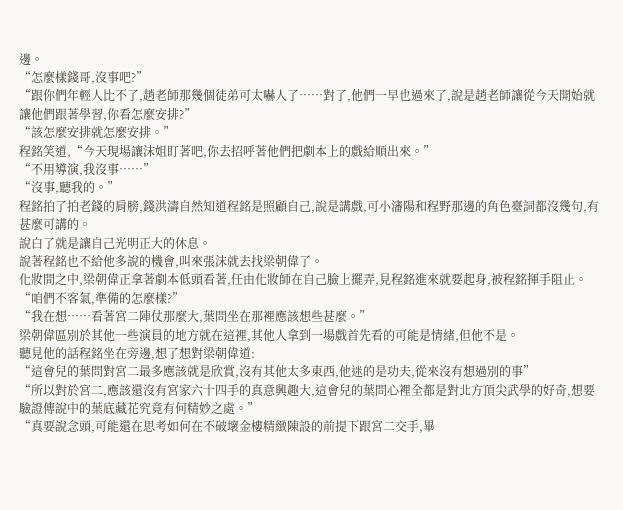邊。
“怎麼樣錢哥,沒事吧?”
“跟你們年輕人比不了,趙老師那幾個徒弟可太嚇人了……對了,他們一早也過來了,說是趙老師讓從今天開始就讓他們跟著學習,你看怎麼安排?”
“該怎麼安排就怎麼安排。”
程銘笑道,“今天現場讓沫姐盯著吧,你去招呼著他們把劇本上的戲給順出來。”
“不用導演,我沒事……”
“沒事,聽我的。”
程銘拍了拍老錢的肩膀,錢洪濤自然知道程銘是照顧自己,說是講戲,可小瀋陽和程野那邊的角色臺詞都沒幾句,有甚麼可講的。
說白了就是讓自己光明正大的休息。
說著程銘也不給他多說的機會,叫來張沫就去找梁朝偉了。
化妝間之中,梁朝偉正拿著劇本低頭看著,任由化妝師在自己臉上擺弄,見程銘進來就要起身,被程銘揮手阻止。
“咱們不客氣,準備的怎麼樣?”
“我在想……看著宮二陣仗那麼大,葉問坐在那裡應該想些甚麼。”
梁朝偉區別於其他一些演員的地方就在這裡,其他人拿到一場戲首先看的可能是情緒,但他不是。
聽見他的話程銘坐在旁邊,想了想對梁朝偉道:
“這會兒的葉問對宮二最多應該就是欣賞,沒有其他太多東西,他迷的是功夫,從來沒有想過別的事”
“所以對於宮二,應該還沒有宮家六十四手的真意興趣大,這會兒的葉問心裡全都是對北方頂尖武學的好奇,想要驗證傳說中的葉底藏花究竟有何精妙之處。”
“真要說念頭,可能還在思考如何在不破壞金樓精緻陳設的前提下跟宮二交手,畢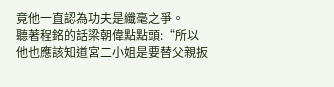竟他一直認為功夫是纖毫之爭。
聽著程銘的話梁朝偉點點頭:“所以他也應該知道宮二小姐是要替父親扳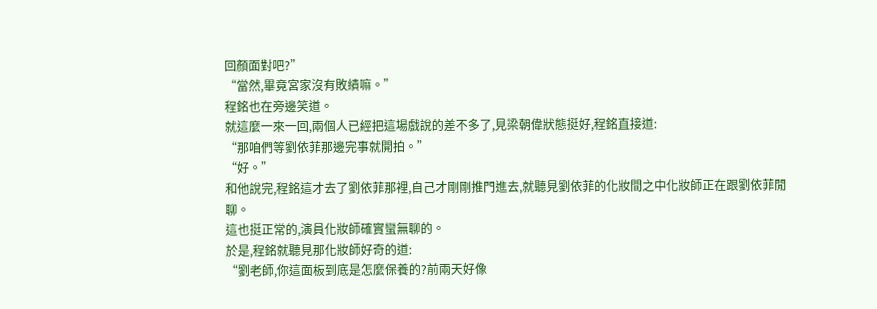回顏面對吧?”
“當然,畢竟宮家沒有敗績嘛。”
程銘也在旁邊笑道。
就這麼一來一回,兩個人已經把這場戲說的差不多了,見梁朝偉狀態挺好,程銘直接道:
“那咱們等劉依菲那邊完事就開拍。”
“好。”
和他說完,程銘這才去了劉依菲那裡,自己才剛剛推門進去,就聽見劉依菲的化妝間之中化妝師正在跟劉依菲閒聊。
這也挺正常的,演員化妝師確實蠻無聊的。
於是,程銘就聽見那化妝師好奇的道:
“劉老師,你這面板到底是怎麼保養的?前兩天好像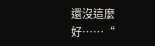還沒這麼好……“